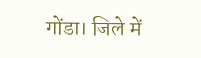गोंडा। जिले में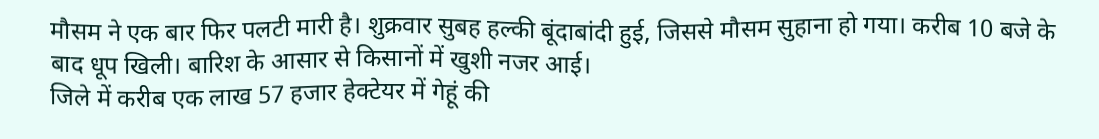मौसम ने एक बार फिर पलटी मारी है। शुक्रवार सुबह हल्की बूंदाबांदी हुई, जिससे मौसम सुहाना हो गया। करीब 10 बजे के बाद धूप खिली। बारिश के आसार से किसानों में खुशी नजर आई।
जिले में करीब एक लाख 57 हजार हेक्टेयर में गेहूं की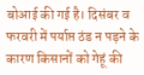बोआई की गई है। दिसंबर व फरवरी में पर्याप्त ठंड न पड़ने के कारण किसानों को गेहूं की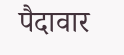पैदावार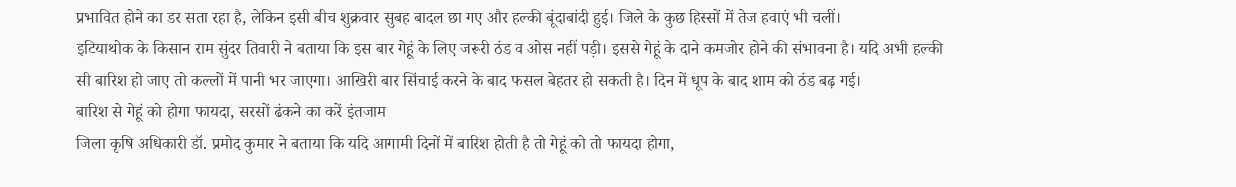प्रभावित होने का डर सता रहा है, लेकिन इसी बीच शुक्रवार सुबह बादल छा गए और हल्की बूंदाबांदी हुई। जिले के कुछ हिस्सों में तेज हवाएं भी चलीं।
इटियाथोक के किसान राम सुंदर तिवारी ने बताया कि इस बार गेहूं के लिए जरूरी ठंड व ओस नहीं पड़ी। इससे गेहूं के दाने कमजोर होने की संभावना है। यदि अभी हल्की सी बारिश हो जाए तो कल्लों में पानी भर जाएगा। आखिरी बार सिंचाई करने के बाद फसल बेहतर हो सकती है। दिन में धूप के बाद शाम को ठंड बढ़ गई।
बारिश से गेहूं को होगा फायदा, सरसों ढंकने का करें इंतजाम
जिला कृषि अधिकारी डॉ. प्रमोद कुमार ने बताया कि यदि आगामी दिनों में बारिश होती है तो गेहूं को तो फायदा होगा,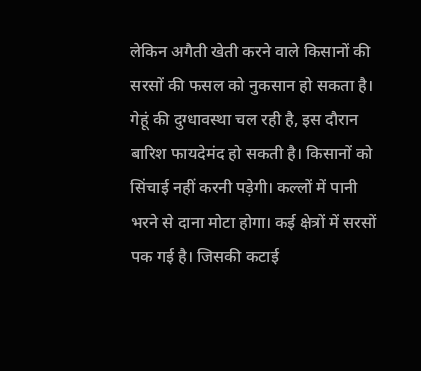लेकिन अगैती खेती करने वाले किसानों की सरसों की फसल को नुकसान हो सकता है। गेहूं की दुग्धावस्था चल रही है, इस दौरान बारिश फायदेमंद हो सकती है। किसानों को सिंचाई नहीं करनी पड़ेगी। कल्लों में पानी भरने से दाना मोटा होगा। कई क्षेत्रों में सरसों पक गई है। जिसकी कटाई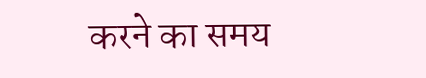करने का समय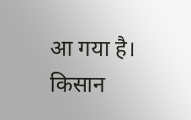आ गया है। किसान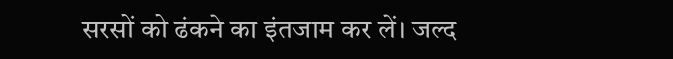सरसों को ढंकने का इंतजाम कर लें। जल्द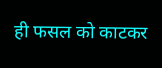ही फसल को काटकर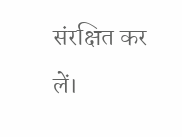संरक्षित कर लें।